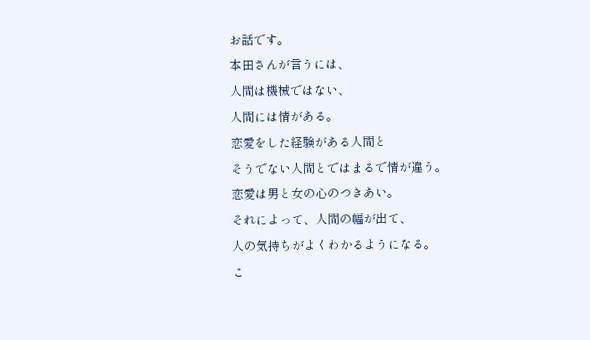お話です。
本田さんが言うには、
人間は機械ではない、
人間には情がある。
恋愛をした経験がある人間と
そうでない人間とではまるで情が違う。
恋愛は男と女の心のつきあい。
それによって、人間の幅が出て、
人の気持ちがよくわかるようになる。
こ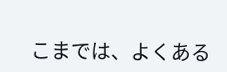こまでは、よくある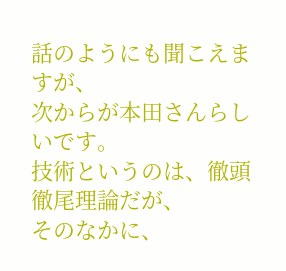話のようにも聞こえますが、
次からが本田さんらしいです。
技術というのは、徹頭徹尾理論だが、
そのなかに、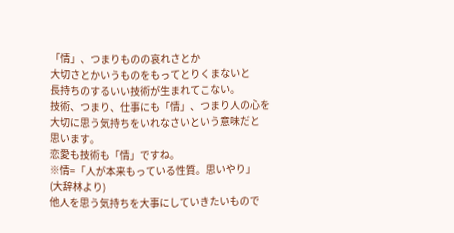「情」、つまりものの哀れさとか
大切さとかいうものをもってとりくまないと
長持ちのするいい技術が生まれてこない。
技術、つまり、仕事にも「情」、つまり人の心を
大切に思う気持ちをいれなさいという意味だと
思います。
恋愛も技術も「情」ですね。
※情=「人が本来もっている性質。思いやり」
(大辞林より)
他人を思う気持ちを大事にしていきたいもので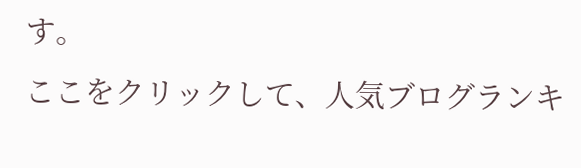す。
ここをクリックして、人気ブログランキ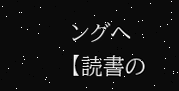ングへ
【読書の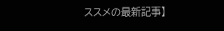ススメの最新記事】